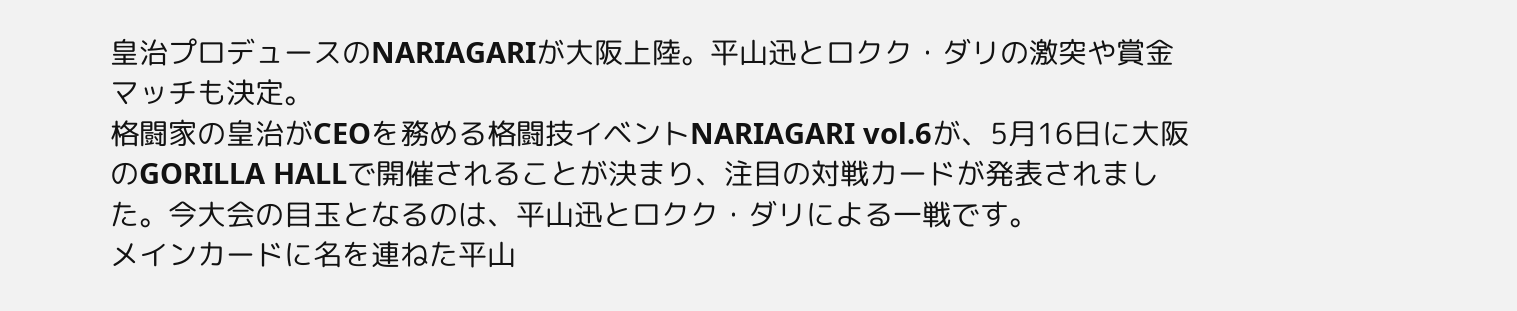皇治プロデュースのNARIAGARIが大阪上陸。平山迅とロクク・ダリの激突や賞金マッチも決定。
格闘家の皇治がCEOを務める格闘技イベントNARIAGARI vol.6が、5月16日に大阪のGORILLA HALLで開催されることが決まり、注目の対戦カードが発表されました。今大会の目玉となるのは、平山迅とロクク・ダリによる一戦です。
メインカードに名を連ねた平山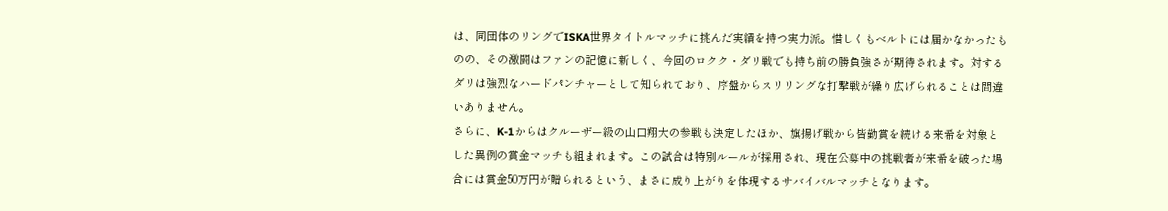は、同団体のリングでISKA世界タイトルマッチに挑んだ実績を持つ実力派。惜しくもベルトには届かなかったものの、その激闘はファンの記憶に新しく、今回のロクク・ダリ戦でも持ち前の勝負強さが期待されます。対するダリは強烈なハードパンチャーとして知られており、序盤からスリリングな打撃戦が繰り広げられることは間違いありません。
さらに、K-1からはクルーザー級の山口翔大の参戦も決定したほか、旗揚げ戦から皆勤賞を続ける来希を対象とした異例の賞金マッチも組まれます。この試合は特別ルールが採用され、現在公募中の挑戦者が来希を破った場合には賞金50万円が贈られるという、まさに成り上がりを体現するサバイバルマッチとなります。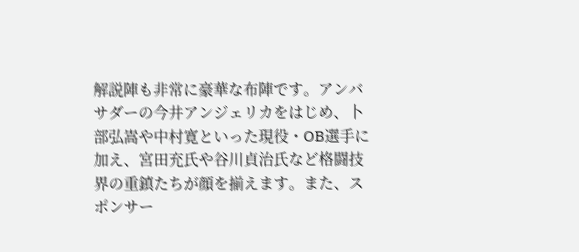解説陣も非常に豪華な布陣です。アンバサダーの今井アンジェリカをはじめ、卜部弘嵩や中村寛といった現役・OB選手に加え、宮田充氏や谷川貞治氏など格闘技界の重鎮たちが顔を揃えます。また、スポンサー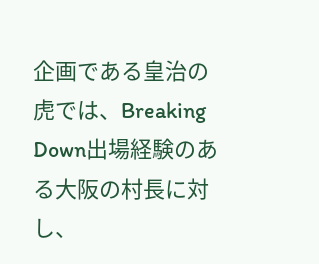企画である皇治の虎では、Breaking Down出場経験のある大阪の村長に対し、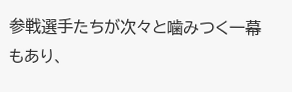参戦選手たちが次々と噛みつく一幕もあり、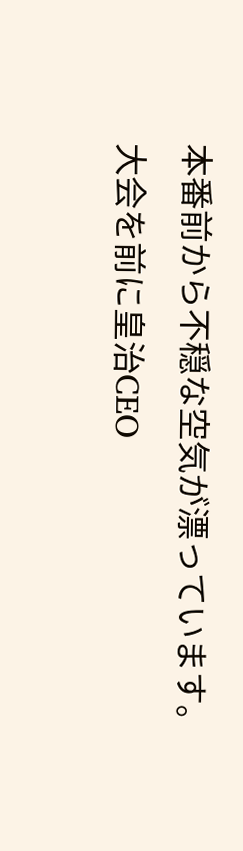本番前から不穏な空気が漂っています。
大会を前に皇治CEO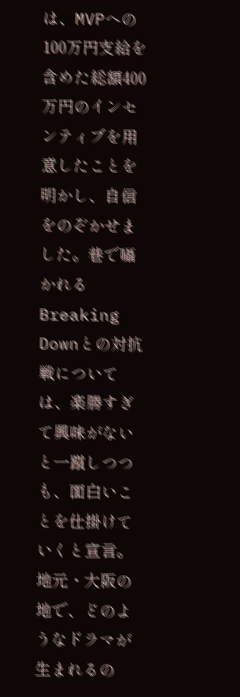は、MVPへの100万円支給を含めた総額400万円のインセンティブを用意したことを明かし、自信をのぞかせました。巷で囁かれるBreaking Downとの対抗戦については、楽勝すぎて興味がないと一蹴しつつも、面白いことを仕掛けていくと宣言。地元・大阪の地で、どのようなドラマが生まれるの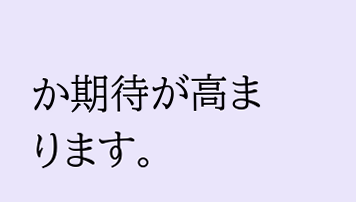か期待が高まります。